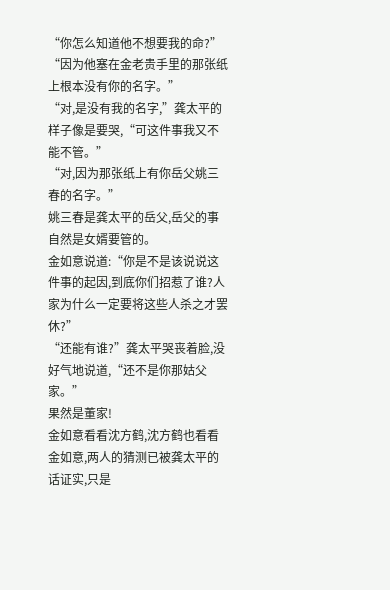“你怎么知道他不想要我的命?”
“因为他塞在金老贵手里的那张纸上根本没有你的名字。”
“对,是没有我的名字,”龚太平的样子像是要哭,“可这件事我又不能不管。”
“对,因为那张纸上有你岳父姚三春的名字。”
姚三春是龚太平的岳父,岳父的事自然是女婿要管的。
金如意说道:“你是不是该说说这件事的起因,到底你们招惹了谁?人家为什么一定要将这些人杀之才罢休?”
“还能有谁?”龚太平哭丧着脸,没好气地说道,“还不是你那姑父家。”
果然是董家!
金如意看看沈方鹤,沈方鹤也看看金如意,两人的猜测已被龚太平的话证实,只是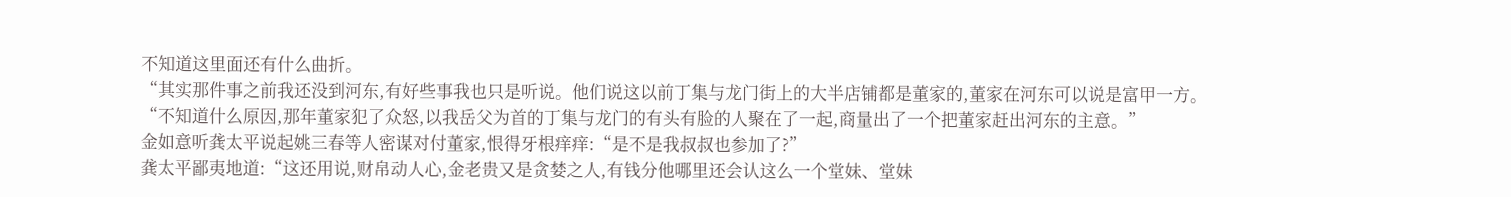不知道这里面还有什么曲折。
“其实那件事之前我还没到河东,有好些事我也只是听说。他们说这以前丁集与龙门街上的大半店铺都是董家的,董家在河东可以说是富甲一方。
“不知道什么原因,那年董家犯了众怒,以我岳父为首的丁集与龙门的有头有脸的人聚在了一起,商量出了一个把董家赶出河东的主意。”
金如意听龚太平说起姚三春等人密谋对付董家,恨得牙根痒痒:“是不是我叔叔也参加了?”
龚太平鄙夷地道:“这还用说,财帛动人心,金老贵又是贪婪之人,有钱分他哪里还会认这么一个堂妹、堂妹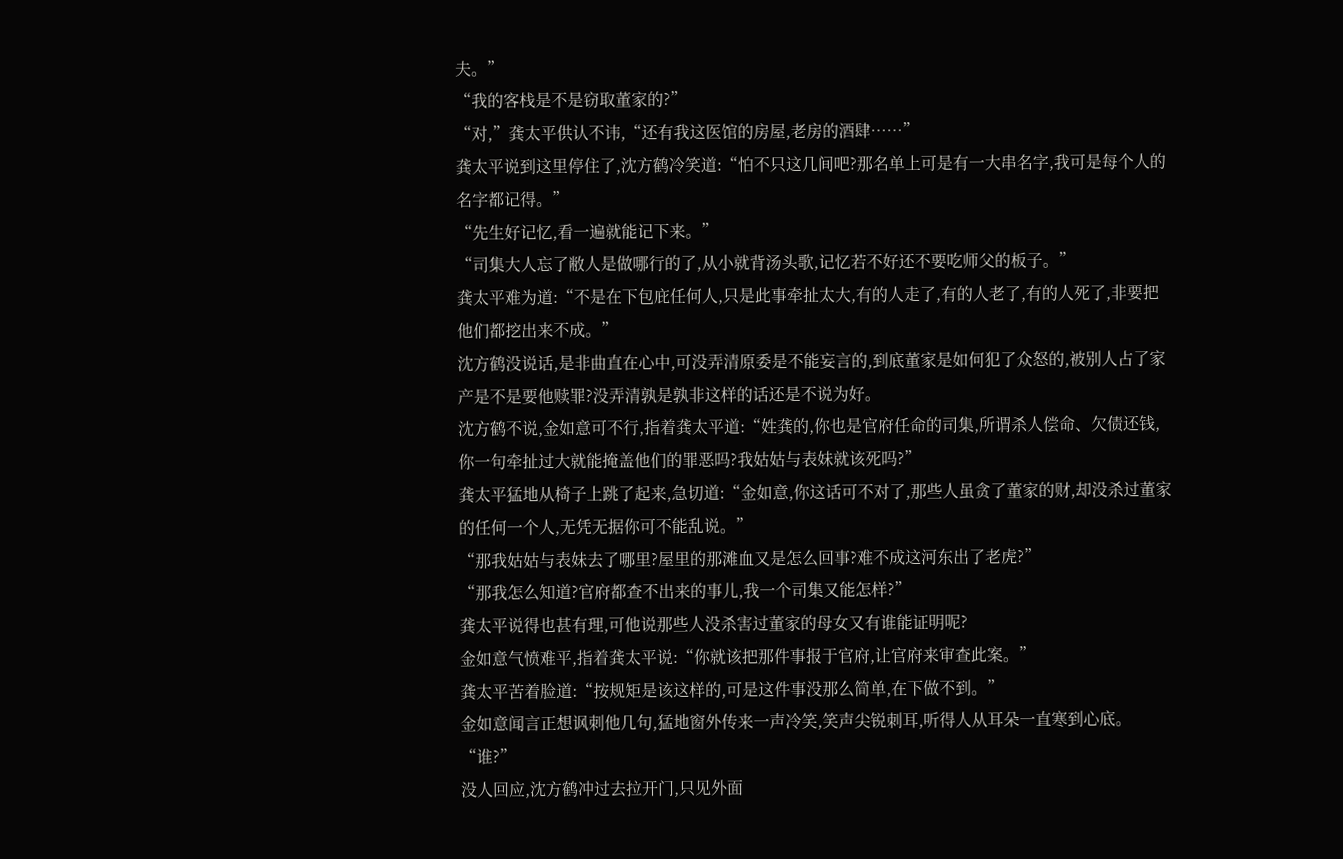夫。”
“我的客栈是不是窃取董家的?”
“对,”龚太平供认不讳,“还有我这医馆的房屋,老房的酒肆……”
龚太平说到这里停住了,沈方鹤冷笑道:“怕不只这几间吧?那名单上可是有一大串名字,我可是每个人的名字都记得。”
“先生好记忆,看一遍就能记下来。”
“司集大人忘了敝人是做哪行的了,从小就背汤头歌,记忆若不好还不要吃师父的板子。”
龚太平难为道:“不是在下包庇任何人,只是此事牵扯太大,有的人走了,有的人老了,有的人死了,非要把他们都挖出来不成。”
沈方鹤没说话,是非曲直在心中,可没弄清原委是不能妄言的,到底董家是如何犯了众怒的,被别人占了家产是不是要他赎罪?没弄清孰是孰非这样的话还是不说为好。
沈方鹤不说,金如意可不行,指着龚太平道:“姓龚的,你也是官府任命的司集,所谓杀人偿命、欠债还钱,你一句牵扯过大就能掩盖他们的罪恶吗?我姑姑与表妹就该死吗?”
龚太平猛地从椅子上跳了起来,急切道:“金如意,你这话可不对了,那些人虽贪了董家的财,却没杀过董家的任何一个人,无凭无据你可不能乱说。”
“那我姑姑与表妹去了哪里?屋里的那滩血又是怎么回事?难不成这河东出了老虎?”
“那我怎么知道?官府都查不出来的事儿,我一个司集又能怎样?”
龚太平说得也甚有理,可他说那些人没杀害过董家的母女又有谁能证明呢?
金如意气愤难平,指着龚太平说:“你就该把那件事报于官府,让官府来审查此案。”
龚太平苦着脸道:“按规矩是该这样的,可是这件事没那么简单,在下做不到。”
金如意闻言正想讽刺他几句,猛地窗外传来一声冷笑,笑声尖锐刺耳,听得人从耳朵一直寒到心底。
“谁?”
没人回应,沈方鹤冲过去拉开门,只见外面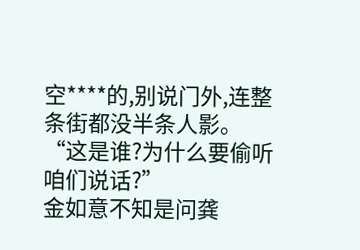空****的,别说门外,连整条街都没半条人影。
“这是谁?为什么要偷听咱们说话?”
金如意不知是问龚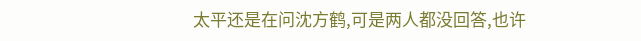太平还是在问沈方鹤,可是两人都没回答,也许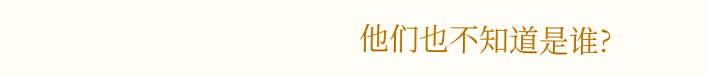他们也不知道是谁?